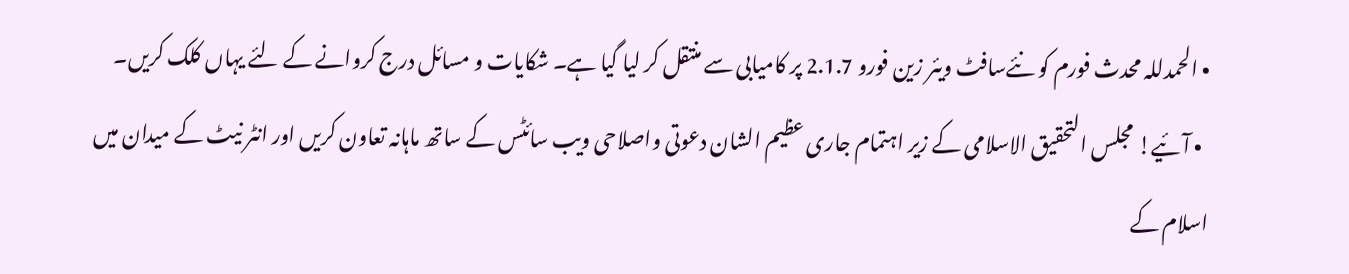• الحمدللہ محدث فورم کو نئےسافٹ ویئر زین فورو 2.1.7 پر کامیابی سے منتقل کر لیا گیا ہے۔ شکایات و مسائل درج کروانے کے لئے یہاں کلک کریں۔
  • آئیے! مجلس التحقیق الاسلامی کے زیر اہتمام جاری عظیم الشان دعوتی واصلاحی ویب سائٹس کے ساتھ ماہانہ تعاون کریں اور انٹر نیٹ کے میدان میں اسلام کے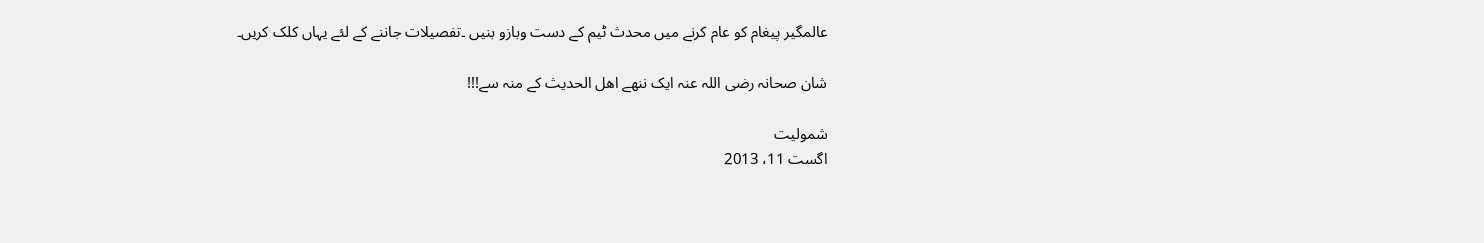عالمگیر پیغام کو عام کرنے میں محدث ٹیم کے دست وبازو بنیں ۔تفصیلات جاننے کے لئے یہاں کلک کریں۔

شان صحانہ رضی اللہ عنہ ایک ننھے اھل الحدیث کے منہ سے!!!

شمولیت
اگست 11، 2013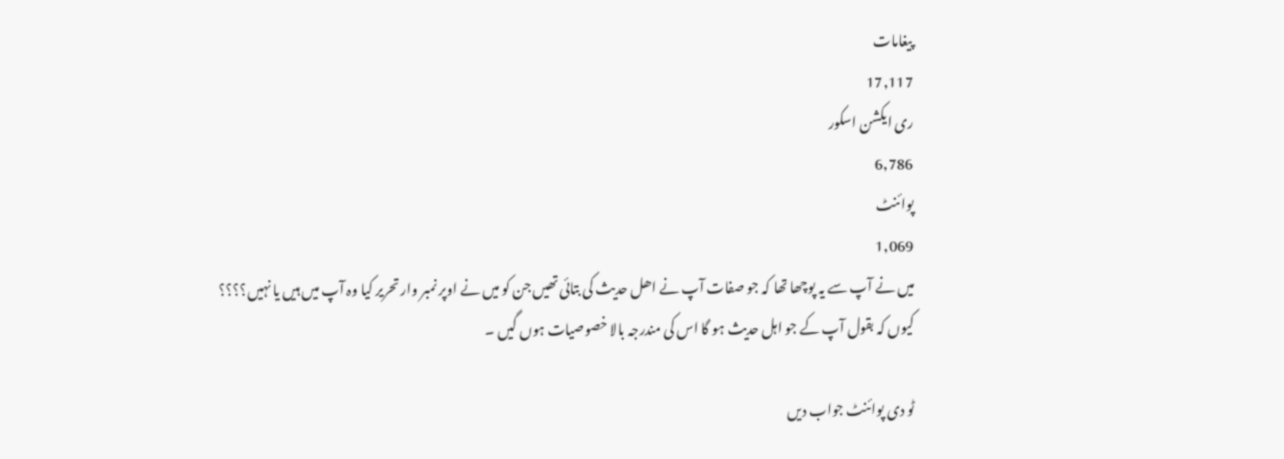پیغامات
17,117
ری ایکشن اسکور
6,786
پوائنٹ
1,069
میں نے آپ سے یہ پوچھا تھا کہ جو صفات آپ نے اھل حدیث کی بتائی تھیں جن کو میں نے اوپر نمبر وار تحریر کیا وہ آپ میں ہیں یا نہیں؟؟؟؟
کیوں کہ بقول آپ کے جو اہل حدیث ہو گا اس کی مندرجہ بالا خصوصیات ہوں گیں ۔

ٹو دی پوائنٹ جواب دیں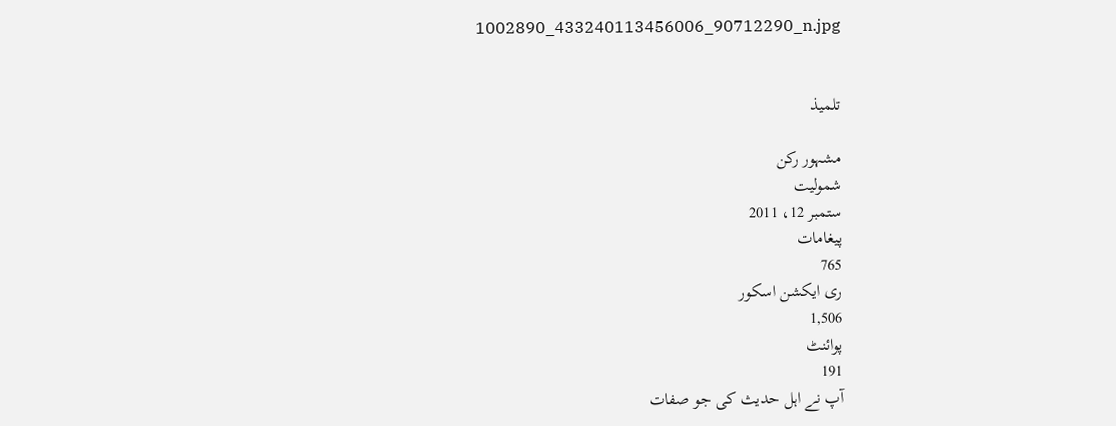1002890_433240113456006_90712290_n.jpg


تلمیذ

مشہور رکن
شمولیت
ستمبر 12، 2011
پیغامات
765
ری ایکشن اسکور
1,506
پوائنٹ
191
آپ نے اہل حدیث کی جو صفات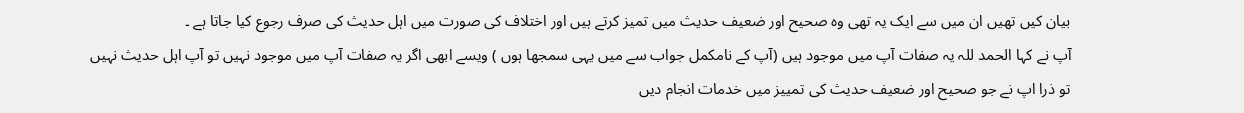بیان کیں تھیں ان میں سے ایک یہ تھی وہ صحیح اور ضعیف حدیث میں تمیز کرتے ہیں اور اختلاف کی صورت میں اہل حدیث کی صرف رجوع کیا جاتا ہے ۔
آپ نے کہا الحمد للہ یہ صفات آپ میں موجود ہیں (آپ کے نامکمل جواب سے میں یہی سمجھا ہوں ) ویسے ابھی اگر یہ صفات آپ میں موجود نہیں تو آپ اہل حدیث نہیں
تو ذرا اپ نے جو صحیح اور ضعیف حدیث کی تمییز میں خدمات انجام دیں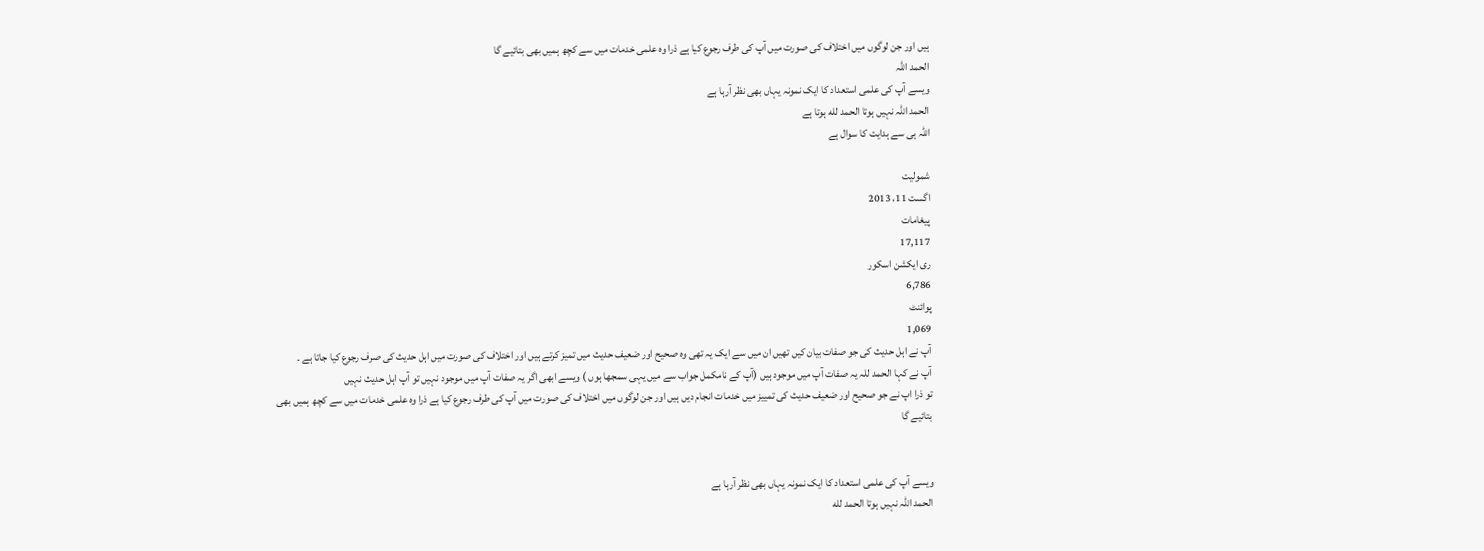ہیں اور جن لوگوں میں اختلاف کی صورت میں آپ کی طرف رجوع کیا ہے ذرا وہ علمی خدمات میں سے کچھ ہمیں بھی بتائيے گا
الحمد اللہ
ویسے آپ کی علمی استعداد کا ایک نمونہ یہاں بھی نظر آرہا ہے
الحمد اللہ نہیں ہوتا الحمد لله ہوتا ہے
اللہ ہی سے ہدایت کا سوال ہے

شمولیت
اگست 11، 2013
پیغامات
17,117
ری ایکشن اسکور
6,786
پوائنٹ
1,069
آپ نے اہل حدیث کی جو صفات بیان کیں تھیں ان میں سے ایک یہ تھی وہ صحیح اور ضعیف حدیث میں تمیز کرتے ہیں اور اختلاف کی صورت میں اہل حدیث کی صرف رجوع کیا جاتا ہے ۔
آپ نے کہا الحمد للہ یہ صفات آپ میں موجود ہیں (آپ کے نامکمل جواب سے میں یہی سمجھا ہوں ) ویسے ابھی اگر یہ صفات آپ میں موجود نہیں تو آپ اہل حدیث نہیں
تو ذرا اپ نے جو صحیح اور ضعیف حدیث کی تمییز میں خدمات انجام دیں ہیں اور جن لوگوں میں اختلاف کی صورت میں آپ کی طرف رجوع کیا ہے ذرا وہ علمی خدمات میں سے کچھ ہمیں بھی بتائيے گا


ویسے آپ کی علمی استعداد کا ایک نمونہ یہاں بھی نظر آرہا ہے
الحمد اللہ نہیں ہوتا الحمد لله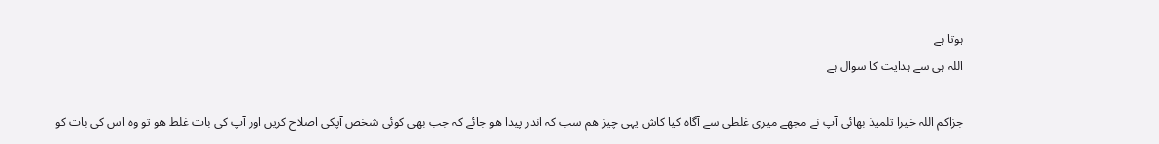ہوتا ہے
اللہ ہی سے ہدایت کا سوال ہے

جزاکم اللہ خیرا تلمیذ بھائی آپ نے مجھے میری غلطی سے آگاہ کیا کاش یہی چیز ھم سب کہ اندر پیدا ھو جائے کہ جب بھی کوئی شخص آپکی اصلاح کریں اور آپ کی بات غلط ھو تو وہ اس کی بات کو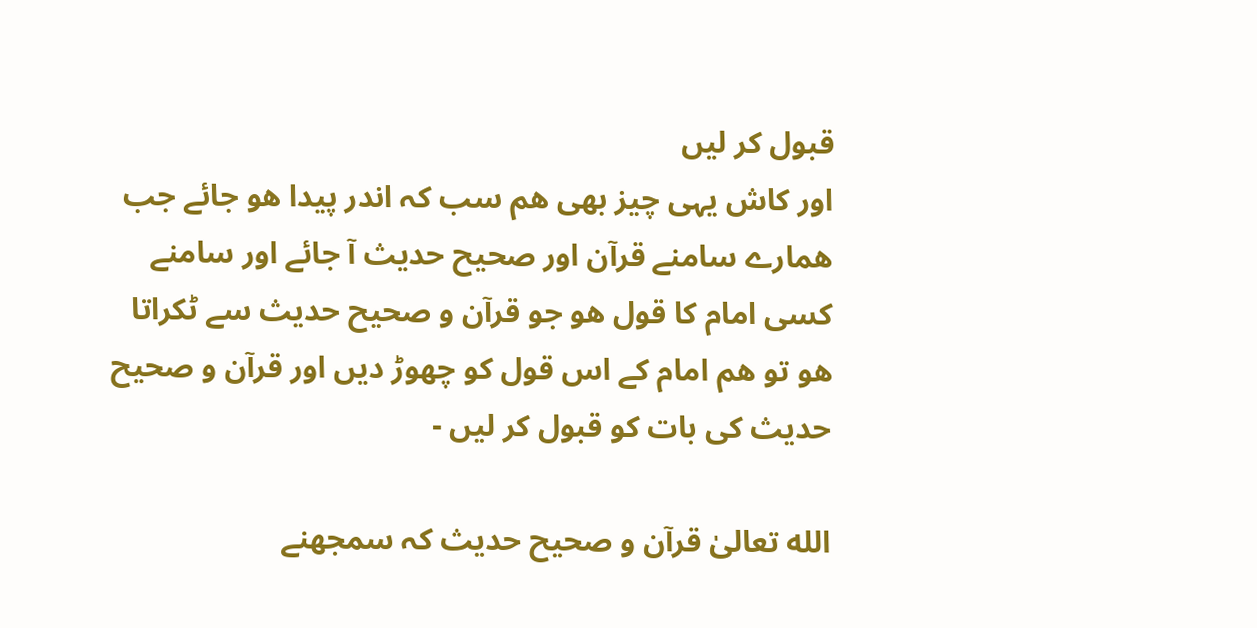قبول کر لیں
اور کاش یہی چیز بھی ھم سب کہ اندر پیدا ھو جائے جب ھمارے سامنے قرآن اور صحیح حدیث آ جائے اور سامنے کسی امام کا قول ھو جو قرآن و صحیح حدیث سے ٹکراتا ھو تو ھم امام کے اس قول کو چھوڑ دیں اور قرآن و صحیح حدیث کی بات کو قبول کر لیں -

الله تعالیٰ قرآن و صحیح حدیث کہ سمجھنے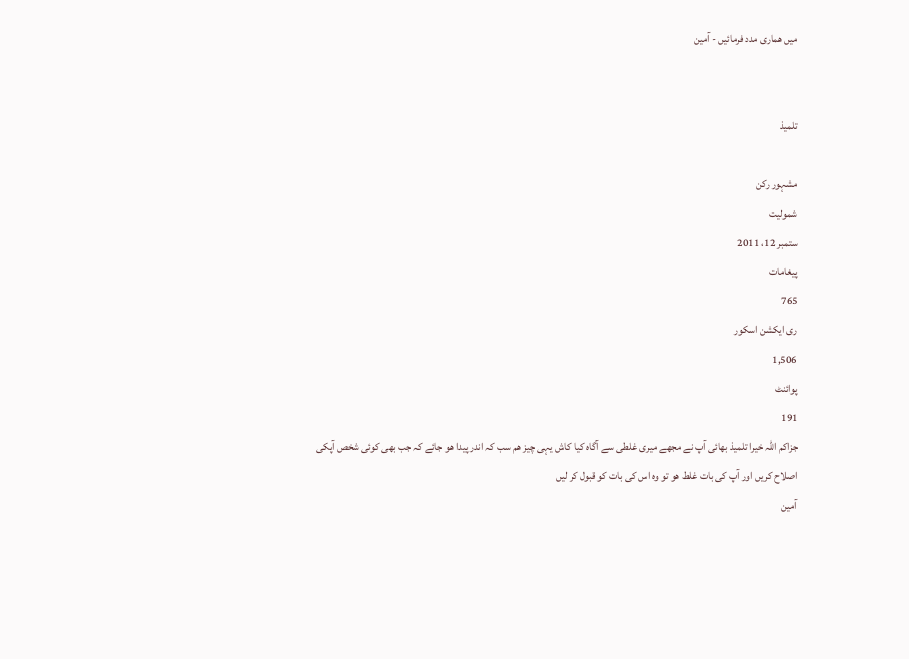میں ھماری مدد فرمائیں - آمین


تلمیذ

مشہور رکن
شمولیت
ستمبر 12، 2011
پیغامات
765
ری ایکشن اسکور
1,506
پوائنٹ
191
جزاکم اللہ خیرا تلمیذ بھائی آپ نے مجھے میری غلطی سے آگاہ کیا کاش یہی چیز ھم سب کہ اندر پیدا ھو جائے کہ جب بھی کوئی شخص آپکی اصلاح کریں اور آپ کی بات غلط ھو تو وہ اس کی بات کو قبول کر لیں
آمین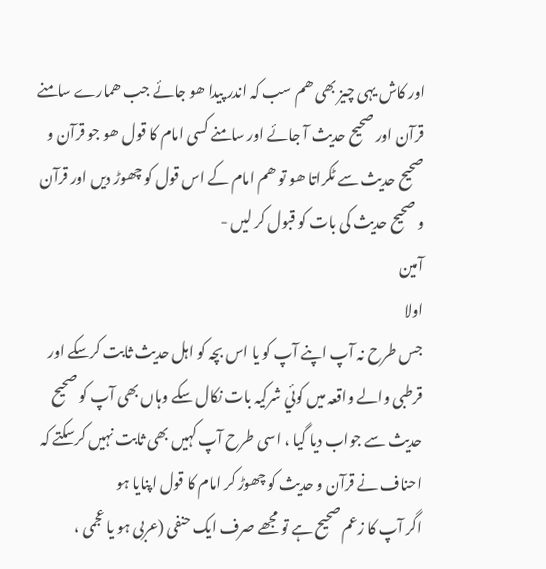اور کاش یہی چیز بھی ھم سب کہ اندر پیدا ھو جائے جب ھمارے سامنے قرآن اور صحیح حدیث آ جائے اور سامنے کسی امام کا قول ھو جو قرآن و صحیح حدیث سے ٹکراتا ھو تو ھم امام کے اس قول کو چھوڑ دیں اور قرآن و صحیح حدیث کی بات کو قبول کر لیں -
آمین
اولا
جس طرح نہ آپ اپنے آپ کو یا اس بچہ کو اہل حدیث ثابت کرسکے اور قرطبی والے واقعہ میں کوئي شرکیہ بات نکال سکے وہاں بھی آپ کو صحیح حدیث سے جواب دیا گيا ، اسی طرح آپ کہیں بھی ثابت نہیں کرسکتے کہ احناف نے قرآن و حدیث کو چھوڑ کر امام کا قول اپنایا ہو
اگر آپ کا زعم صحیح ہے تو مجھے صرف ایک حنفی (عربی ہو یا عجمی ،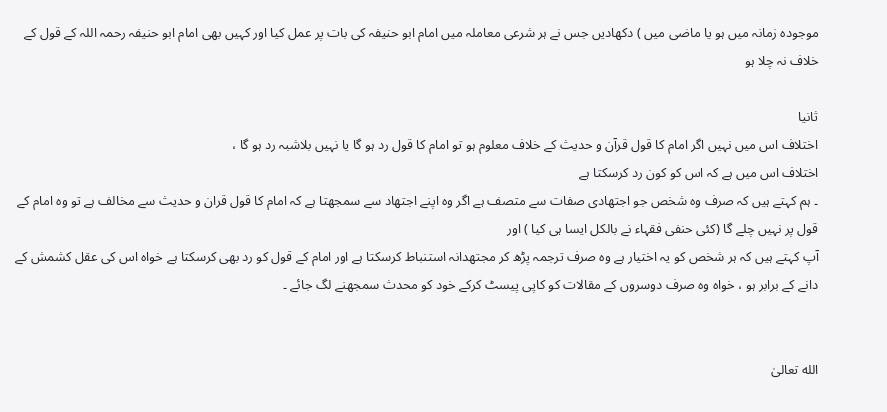موجودہ زمانہ میں ہو یا ماضی میں ) دکھادیں جس نے ہر شرعی معاملہ میں امام ابو حنیفہ کی بات پر عمل کیا اور کہیں بھی امام ابو حنیفہ رحمہ اللہ کے قول کے خلاف نہ چلا ہو

ثانیا
اختلاف اس میں نہیں اگر امام کا قول قرآن و حدیث کے خلاف معلوم ہو تو امام کا قول رد ہو گا یا نہیں بلاشبہ رد ہو گا ،
اختلاف اس میں ہے کہ اس کو کون رد کرسکتا ہے
۔ ہم کہتے ہیں کہ صرف وہ شخص جو اجتھادی صفات سے متصف ہے اگر وہ اپنے اجتھاد سے سمجھتا ہے کہ امام کا قول قران و حدیث سے مخالف ہے تو وہ امام کے قول پر نہیں چلے گا (کئی حنفی فقہاء نے بالکل ایسا ہی کیا ) اور
آپ کہتے ہیں کہ ہر شخص کو یہ اختیار ہے وہ صرف ترجمہ پڑھ کر مجتھدانہ استنباط کرسکتا ہے اور امام کے قول کو رد بھی کرسکتا ہے خواہ اس کی عقل کشمش کے دانے کے برابر ہو ، خواہ وہ صرف دوسروں کے مقالات کو کاپی پیسٹ کرکے خود کو محدث سمجھنے لگ جائے ۔


الله تعالیٰ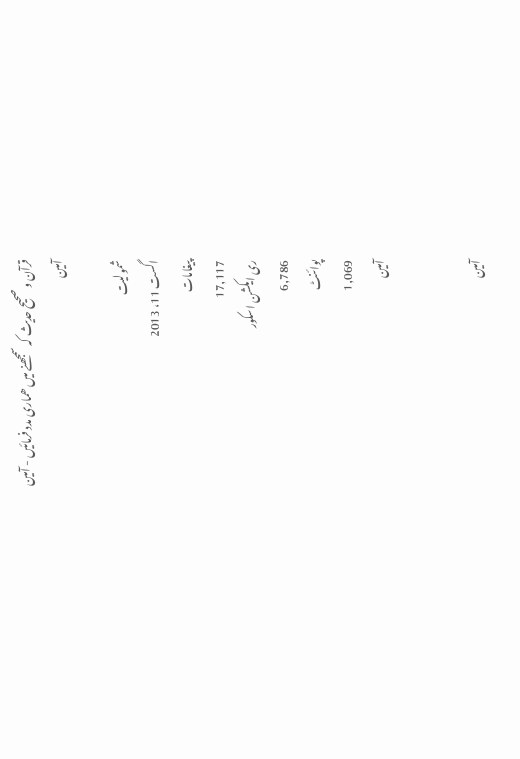قرآن و صحیح حدیث کہ سمجھنے میں ھماری مدد فرمائیں - آمین
آمین

شمولیت
اگست 11، 2013
پیغامات
17,117
ری ایکشن اسکور
6,786
پوائنٹ
1,069
آمین


آمین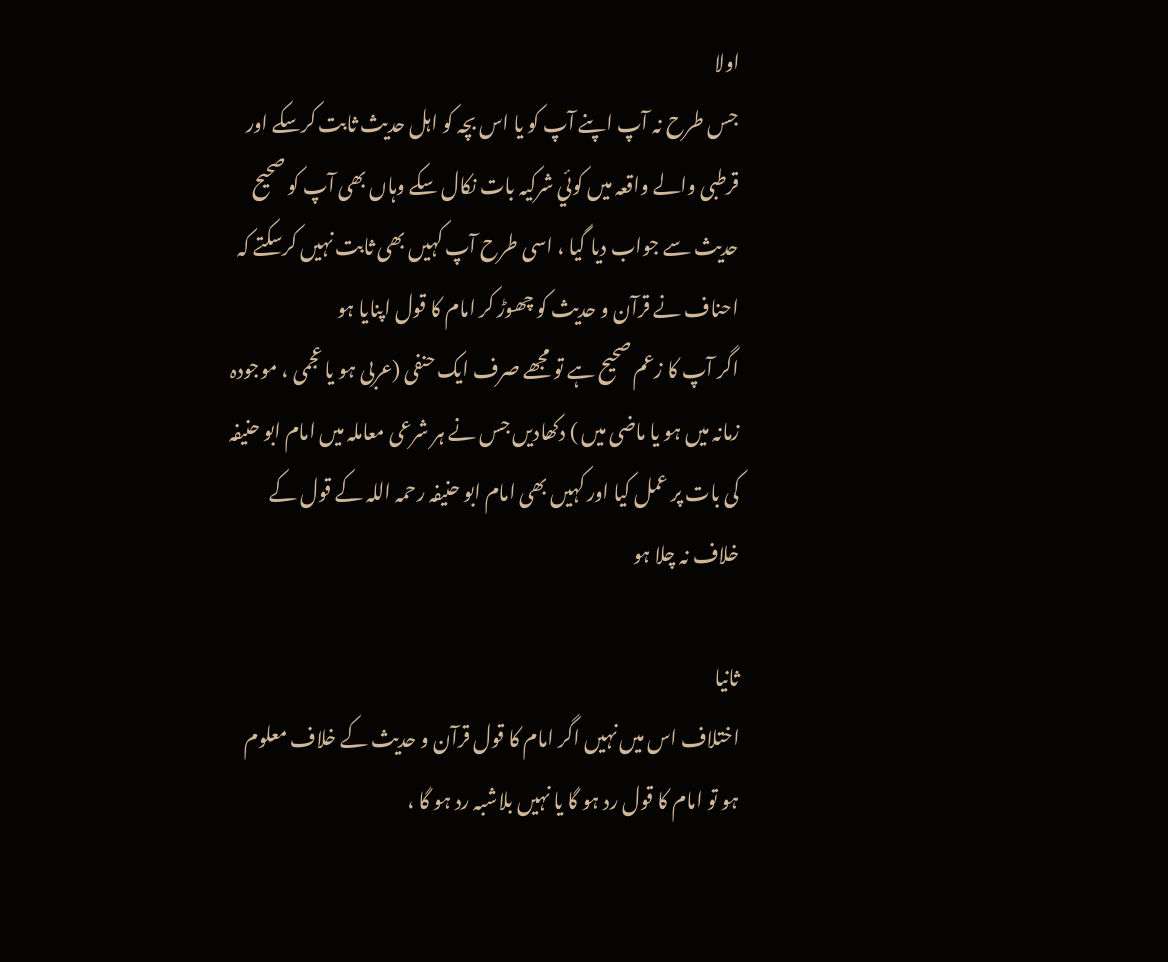اولا
جس طرح نہ آپ اپنے آپ کو یا اس بچہ کو اہل حدیث ثابت کرسکے اور قرطبی والے واقعہ میں کوئي شرکیہ بات نکال سکے وہاں بھی آپ کو صحیح حدیث سے جواب دیا گيا ، اسی طرح آپ کہیں بھی ثابت نہیں کرسکتے کہ احناف نے قرآن و حدیث کو چھوڑ کر امام کا قول اپنایا ہو
اگر آپ کا زعم صحیح ہے تو مجھے صرف ایک حنفی (عربی ہو یا عجمی ، موجودہ زمانہ میں ہو یا ماضی میں ) دکھادیں جس نے ہر شرعی معاملہ میں امام ابو حنیفہ کی بات پر عمل کیا اور کہیں بھی امام ابو حنیفہ رحمہ اللہ کے قول کے خلاف نہ چلا ہو

ثانیا
اختلاف اس میں نہیں اگر امام کا قول قرآن و حدیث کے خلاف معلوم ہو تو امام کا قول رد ہو گا یا نہیں بلاشبہ رد ہو گا ،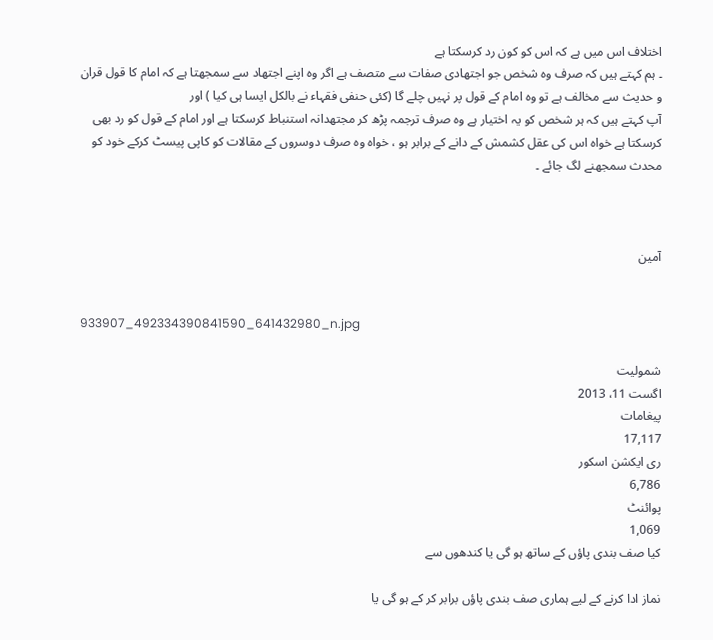اختلاف اس میں ہے کہ اس کو کون رد کرسکتا ہے
۔ ہم کہتے ہیں کہ صرف وہ شخص جو اجتھادی صفات سے متصف ہے اگر وہ اپنے اجتھاد سے سمجھتا ہے کہ امام کا قول قران و حدیث سے مخالف ہے تو وہ امام کے قول پر نہیں چلے گا (کئی حنفی فقہاء نے بالکل ایسا ہی کیا ) اور
آپ کہتے ہیں کہ ہر شخص کو یہ اختیار ہے وہ صرف ترجمہ پڑھ کر مجتھدانہ استنباط کرسکتا ہے اور امام کے قول کو رد بھی کرسکتا ہے خواہ اس کی عقل کشمش کے دانے کے برابر ہو ، خواہ وہ صرف دوسروں کے مقالات کو کاپی پیسٹ کرکے خود کو محدث سمجھنے لگ جائے ۔



آمین


933907_492334390841590_641432980_n.jpg

شمولیت
اگست 11، 2013
پیغامات
17,117
ری ایکشن اسکور
6,786
پوائنٹ
1,069
كيا صف بندى پاؤں كے ساتھ ہو گى يا كندھوں سے

نماز ادا كرنے كے ليے ہمارى صف بندى پاؤں برابر كر كے ہو گى يا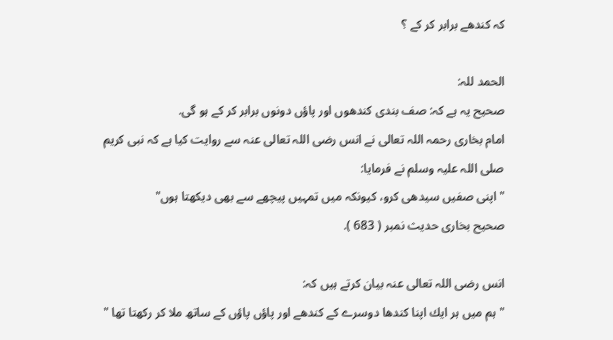كہ كندھے برابر كر كے ؟

الحمد للہ:
صحيح يہ ہے كہ: صف بندى كندھوں اور پاؤں دونوں برابر كر كے ہو گى.
امام بخارى رحمہ اللہ تعالى نے انس رضى اللہ تعالى عنہ سے روايت كيا ہے كہ نبى كريم صلى اللہ عليہ وسلم نے فرمايا:
" اپنى صفيں سيدھى كرو، كيونكہ ميں تمہيں پيچھے سے بھى ديكھتا ہوں"
صحيح بخارى حديث نمبر ( 683 ).

انس رضى اللہ تعالى عنہ بيان كرتے ہيں كہ:
" ہم ميں ہر ايك اپنا كندھا دوسرے كے كندھے اور پاؤں پاؤں كے ساتھ ملا كر ركھتا تھا "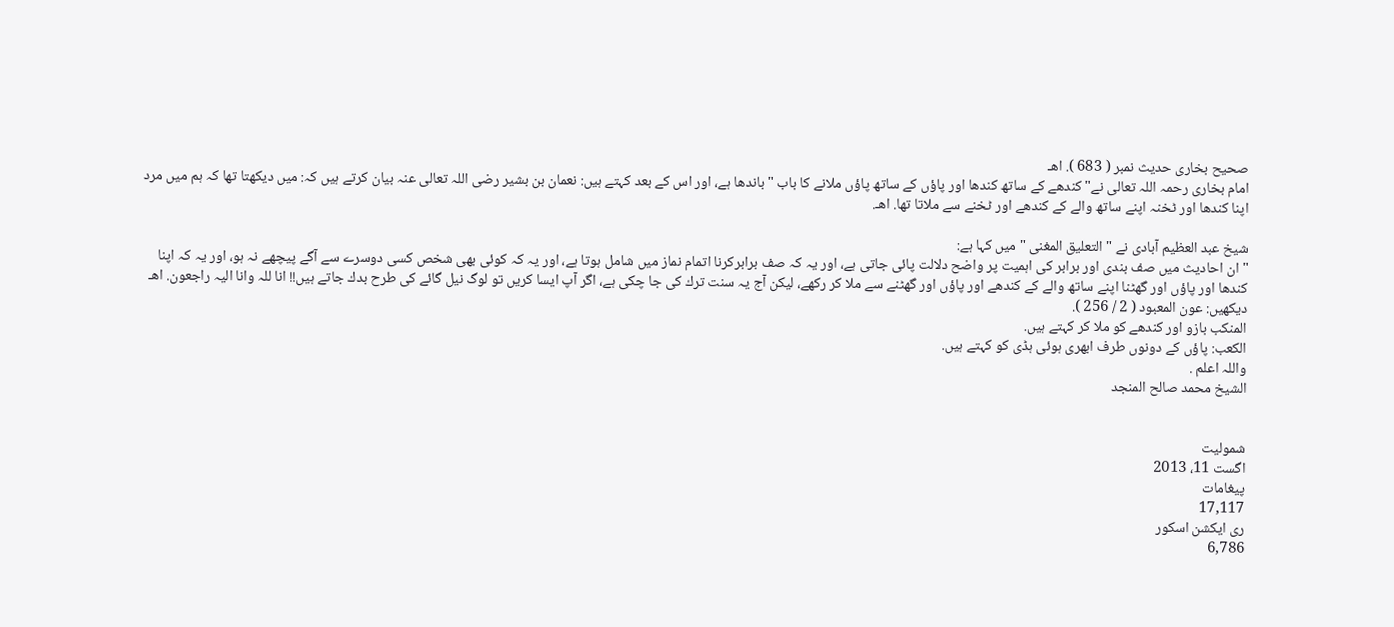صحيح بخارى حديث نمبر ( 683 ). اھـ
امام بخارى رحمہ اللہ تعالى نے" كندھے كے ساتھ كندھا اور پاؤں كے ساتھ پاؤں ملانے كا باب " باندھا ہے، اور اس كے بعد كہتے ہيں: نعمان بن بشير رضى اللہ تعالى عنہ بيان كرتے ہيں كہ: ميں ديكھتا تھا كہ ہم ميں مرد اپنا كندھا اور ٹخنہ اپنے ساتھ والے كے كندھے اور ٹخنے سے ملاتا تھا. اھـ.

شيخ عبد العظيم آبادى نے " التعليق المغنى " ميں كہا ہے:
" ان احاديث ميں صف بندى اور برابر كى اہميت پر واضح دلالت پائى جاتى ہے، اور يہ كہ صف برابركرنا اتمام نماز ميں شامل ہوتا ہے، اور يہ كہ كوئى بھى شخص كسى دوسرے سے آگے پيچھے نہ ہو، اور يہ كہ اپنا كندھا اور پاؤں اور گھٹنا اپنے ساتھ والے كے كندھے اور پاؤں اور گھٹنے سے ملا كر ركھے، ليكن آج يہ سنت ترك كى جا چكى ہے، اگر آپ ايسا كريں تو لوگ نيل گائے كى طرح بدك جاتے ہيں!! انا للہ وانا اليہ راجعون. اھـ
ديكھيں: عون المعبود ( 2 / 256 ).
المنكب بازو اور كندھے كو ملا كر كہتے ہيں.
الكعب: پاؤں كے دونوں طرف ابھرى ہوئى ہڈى كو كہتے ہيں.
واللہ اعلم .
الشيخ محمد صالح المنجد


شمولیت
اگست 11، 2013
پیغامات
17,117
ری ایکشن اسکور
6,786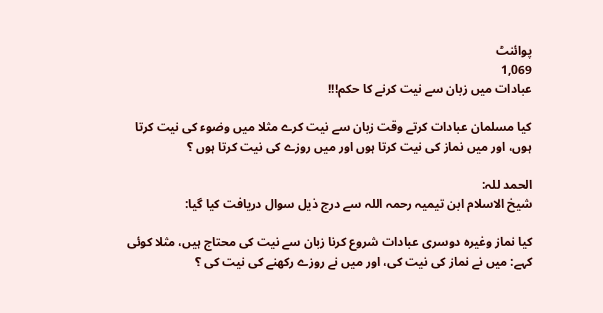پوائنٹ
1,069
عبادات ميں زبان سے نيت كرنے كا حكم!!!

كيا مسلمان عبادات كرتے وقت زبان سے نيت كرے مثلا ميں وضوء كى نيت كرتا ہوں، اور ميں نماز كى نيت كرتا ہوں اور ميں روزے كى نيت كرتا ہوں ؟

الحمد للہ:
شيخ الاسلام ابن تيميہ رحمہ اللہ سے درج ذيل سوال دريافت كيا گيا:

كيا نماز وغيرہ دوسرى عبادات شروع كرنا زبان سے نيت كى محتاج ہيں، مثلا كوئى كہے: ميں نے نماز كى نيت كى، اور ميں نے روزے ركھنے كى نيت كى ؟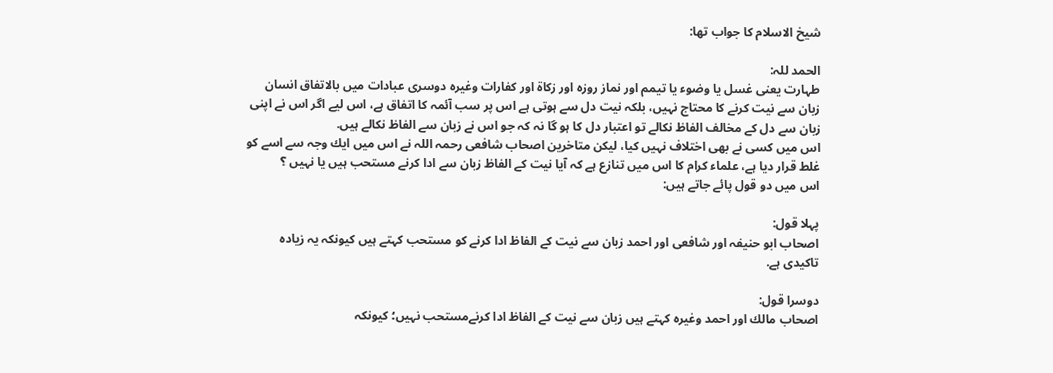شيخ الاسلام كا جواب تھا:

الحمد للہ:
طہارت يعنى غسل يا وضوء يا تيمم اور نماز روزہ اور زكاۃ اور كفارات وغيرہ دوسرى عبادات ميں بالاتفاق انسان زبان سے نيت كرنے كا محتاج نہيں، بلكہ نيت دل سے ہوتى ہے اس پر سب آئمہ كا اتفاق ہے، اس ليے اگر اس نے اپنى زبان سے دل كے مخالف الفاظ نكالے تو اعتبار دل كا ہو گا نہ كہ جو اس نے زبان سے الفاظ نكالے ہيں.
اس ميں كسى نے بھى اختلاف نہيں كيا، ليكن متاخرين اصحاب شافعى رحمہ اللہ نے اس ميں ايك وجہ سے اسے كو غلط قرار ديا ہے، علماء كرام كا اس ميں تنازع ہے كہ آيا نيت كے الفاظ زبان سے ادا كرنے مستحب ہيں يا نہيں ؟
اس ميں دو قول پائے جاتے ہيں:

پہلا قول:
اصحاب ابو حنيفہ اور شافعى اور احمد زبان سے نيت كے الفاظ ادا كرنے كو مستحب كہتے ہيں كيونكہ يہ زيادہ تاكيدى ہے.

دوسرا قول:
اصحاب مالك اور احمد وغيرہ كہتے ہيں زبان سے نيت كے الفاظ ادا كرنےمستحب نہيں؛ كيونكہ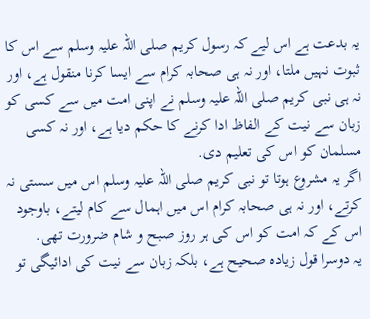يہ بدعت ہے اس ليے كہ رسول كريم صلى اللہ عليہ وسلم سے اس كا ثبوت نہيں ملتا، اور نہ ہى صحابہ كرام سے ايسا كرنا منقول ہے، اور نہ ہى نبى كريم صلى اللہ عليہ وسلم نے اپنى امت ميں سے كسى كو زبان سے نيت كے الفاظ ادا كرنے كا حكم ديا ہے، اور نہ كسى مسلمان كو اس كى تعليم دى.
اگر يہ مشروع ہوتا تو نبى كريم صلى اللہ عليہ وسلم اس ميں سستى نہ كرتے، اور نہ ہى صحابہ كرام اس ميں اہمال سے كام ليتے، باوجود اس كے كہ امت كو اس كى ہر روز صبح و شام ضرورت تھى.
يہ دوسرا قول زيادہ صحيح ہے، بلكہ زبان سے نيت كى ادائيگى تو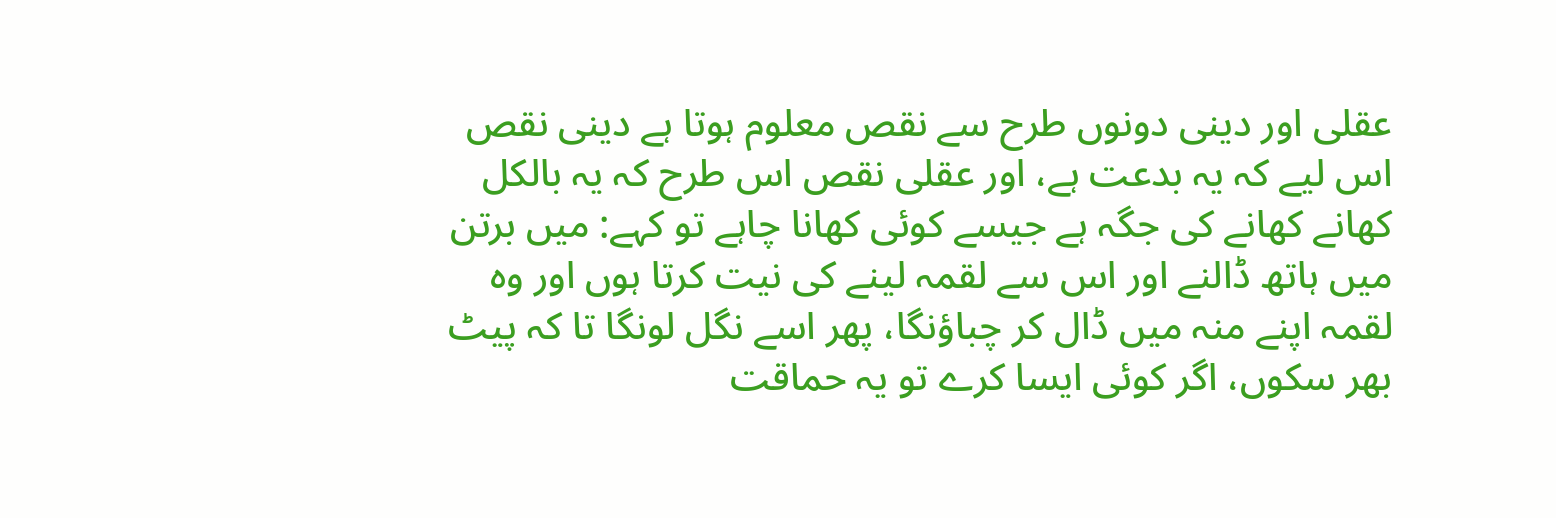عقلى اور دينى دونوں طرح سے نقص معلوم ہوتا ہے دينى نقص اس ليے كہ يہ بدعت ہے، اور عقلى نقص اس طرح كہ يہ بالكل كھانے كھانے كى جگہ ہے جيسے كوئى كھانا چاہے تو كہے: ميں برتن ميں ہاتھ ڈالنے اور اس سے لقمہ لينے كى نيت كرتا ہوں اور وہ لقمہ اپنے منہ ميں ڈال كر چباؤنگا، پھر اسے نگل لونگا تا كہ پيٹ بھر سكوں، اگر كوئى ايسا كرے تو يہ حماقت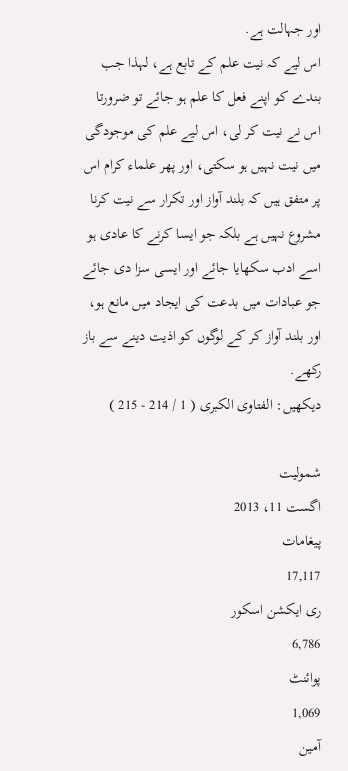اور جہالت ہے.
اس ليے كہ نيت علم كے تابع ہے، لہذا جب بندے كو اپنے فعل كا علم ہو جائے تو ضرورتا اس نے نيت كر لى، اس ليے علم كى موجودگى ميں نيت نہيں ہو سكتى، اور پھر علماء كرام اس پر متفق ہيں كہ بلند آواز اور تكرار سے نيت كرنا مشروع نہيں ہے بلكہ جو ايسا كرنے كا عادى ہو اسے ادب سكھايا جائے اور ايسى سزا دى جائے جو عبادات ميں بدعت كى ايجاد ميں مانع ہو، اور بلند آواز كر كے لوگوں كو اذيت دينے سے باز ركھے.
ديكھيں: الفتاوى الكبرى ( 1 / 214 - 215 )

شمولیت
اگست 11، 2013
پیغامات
17,117
ری ایکشن اسکور
6,786
پوائنٹ
1,069
آمین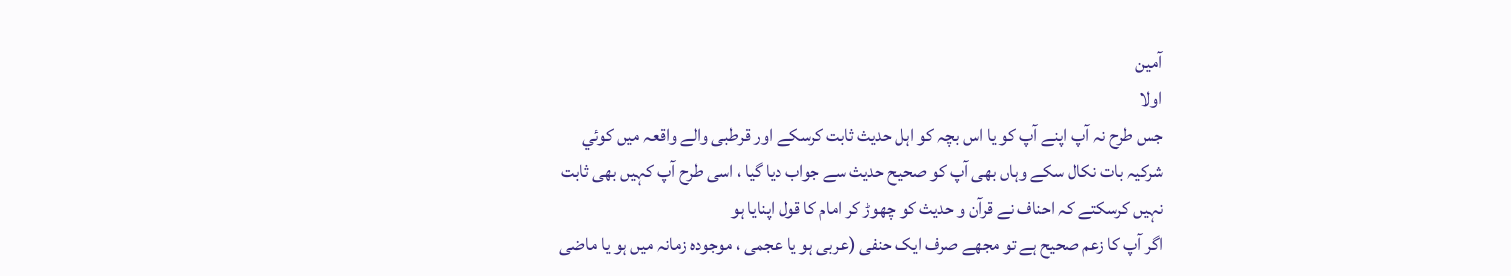آمین
اولا
جس طرح نہ آپ اپنے آپ کو یا اس بچہ کو اہل حدیث ثابت کرسکے اور قرطبی والے واقعہ میں کوئي شرکیہ بات نکال سکے وہاں بھی آپ کو صحیح حدیث سے جواب دیا گيا ، اسی طرح آپ کہیں بھی ثابت نہیں کرسکتے کہ احناف نے قرآن و حدیث کو چھوڑ کر امام کا قول اپنایا ہو
اگر آپ کا زعم صحیح ہے تو مجھے صرف ایک حنفی (عربی ہو یا عجمی ، موجودہ زمانہ میں ہو یا ماضی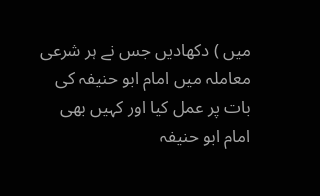میں ) دکھادیں جس نے ہر شرعی معاملہ میں امام ابو حنیفہ کی بات پر عمل کیا اور کہیں بھی امام ابو حنیفہ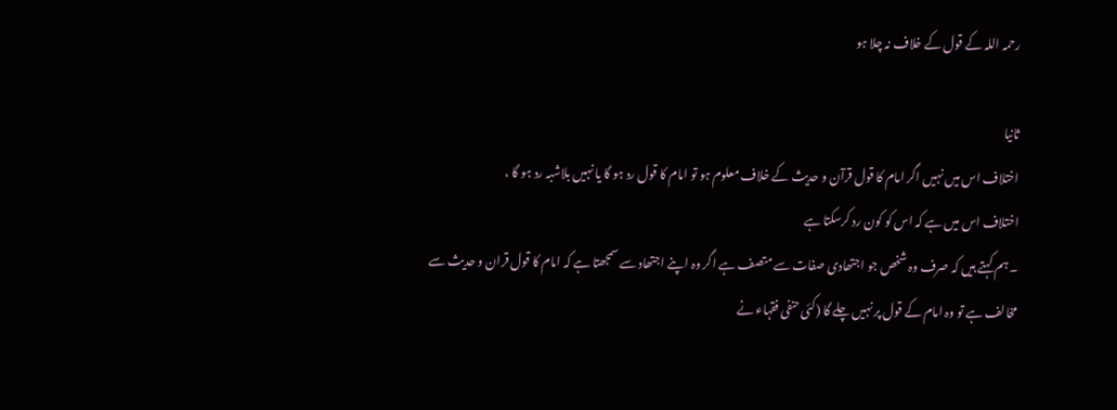رحمہ اللہ کے قول کے خلاف نہ چلا ہو

ثانیا
اختلاف اس میں نہیں اگر امام کا قول قرآن و حدیث کے خلاف معلوم ہو تو امام کا قول رد ہو گا یا نہیں بلاشبہ رد ہو گا ،
اختلاف اس میں ہے کہ اس کو کون رد کرسکتا ہے
۔ ہم کہتے ہیں کہ صرف وہ شخص جو اجتھادی صفات سے متصف ہے اگر وہ اپنے اجتھاد سے سمجھتا ہے کہ امام کا قول قران و حدیث سے مخالف ہے تو وہ امام کے قول پر نہیں چلے گا (کئی حنفی فقہاء نے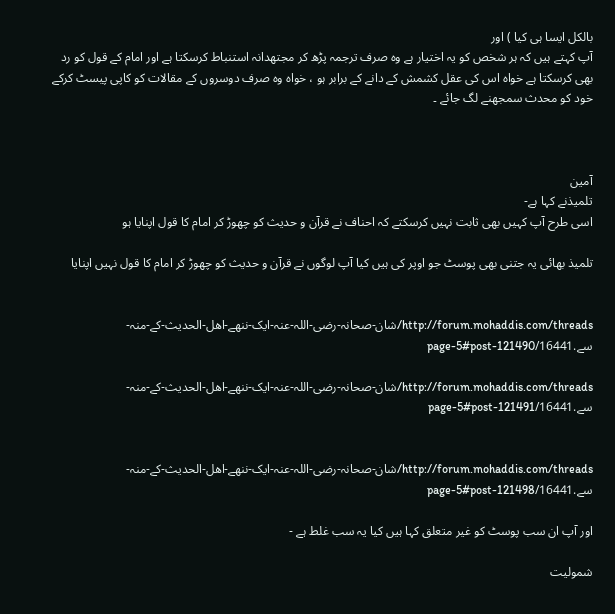بالکل ایسا ہی کیا ) اور
آپ کہتے ہیں کہ ہر شخص کو یہ اختیار ہے وہ صرف ترجمہ پڑھ کر مجتھدانہ استنباط کرسکتا ہے اور امام کے قول کو رد بھی کرسکتا ہے خواہ اس کی عقل کشمش کے دانے کے برابر ہو ، خواہ وہ صرف دوسروں کے مقالات کو کاپی پیسٹ کرکے خود کو محدث سمجھنے لگ جائے ۔



آمین
تلمیذنے کہا ہے-
اسی طرح آپ کہیں بھی ثابت نہیں کرسکتے کہ احناف نے قرآن و حدیث کو چھوڑ کر امام کا قول اپنایا ہو

تلمیذ بھائی یہ جتنی بھی پوسٹ جو اوپر کی ہیں کیا آپ لوگوں نے قرآن و حدیث کو چھوڑ کر امام کا قول نہیں اپنایا


http://forum.mohaddis.com/threads/شان-صحانہ-رضی-اللہ-عنہ-ایک-ننھے-اھل-الحدیث-کے-منہ-سے.16441/page-5#post-121490

http://forum.mohaddis.com/threads/شان-صحانہ-رضی-اللہ-عنہ-ایک-ننھے-اھل-الحدیث-کے-منہ-سے.16441/page-5#post-121491


http://forum.mohaddis.com/threads/شان-صحانہ-رضی-اللہ-عنہ-ایک-ننھے-اھل-الحدیث-کے-منہ-سے.16441/page-5#post-121498

اور آپ ان سب پوسٹ کو غیر متعلق کہا ہیں کیا یہ سب غلط ہے -

شمولیت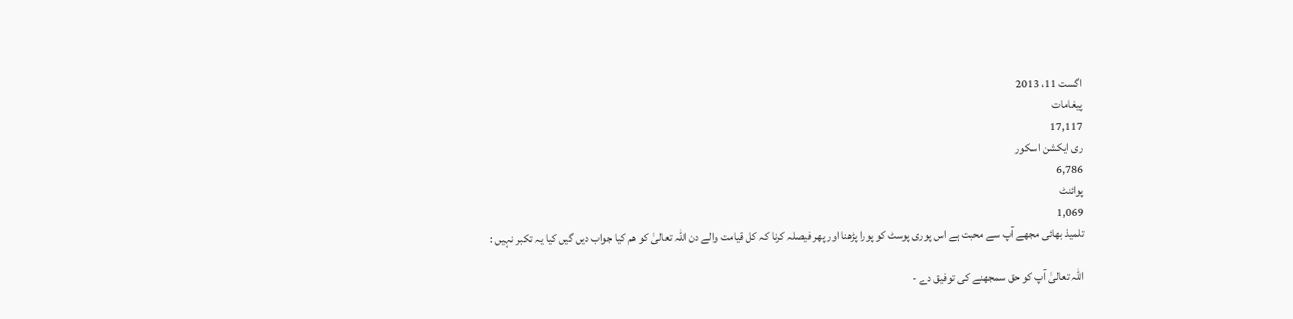اگست 11، 2013
پیغامات
17,117
ری ایکشن اسکور
6,786
پوائنٹ
1,069
تلمیذ بھائی مجھے آپ سے محبت ہے اس پوری پوسٹ کو پورا پڑھنا اور پھر فیصلہ کرنا کہ کل قیامت والے دن اللہ تعالیٰ کو ھم کیا جواب دیں گیں کیا یہ تکبر نہیں :

اللہ تعالیٰ آپ کو حق سمجھنے کی توفیق دے -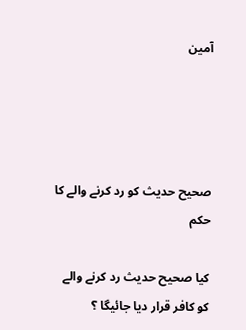آمین




صحيح حديث كو رد كرنے والے كا حكم

كيا صحيح حديث رد كرنے والے كو كافر قرار ديا جائيگا ؟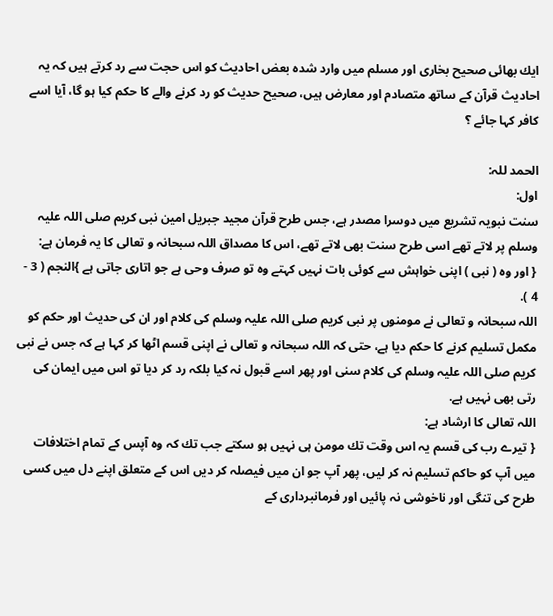ايك بھائى صحيح بخارى اور مسلم ميں وارد شدہ بعض احاديث كو اس حجت سے رد كرتے ہيں كہ يہ احاديث قرآن كے ساتھ متصادم اور معارض ہيں، صحيح حديث كو رد كرنے والے كا حكم كيا ہو گا، آيا اسے كافر كہا جائے ؟

الحمد للہ:
اول:
سنت نبويہ تشريع ميں دوسرا مصدر ہے، جس طرح قرآن مجيد جبريل امين نبى كريم صلى اللہ عليہ وسلم پر لاتے تھے اسى طرح سنت بھى لاتے تھے، اس كا مصداق اللہ سبحانہ و تعالى كا يہ فرمان ہے:
{ اور وہ ( نبى ) اپنى خواہش سے كوئى بات نہيں كہتے وہ تو صرف وحى ہے جو اتارى جاتى ہے }النجم ( 3 - 4 ).
اللہ سبحانہ و تعالى نے مومنوں پر نبى كريم صلى اللہ عليہ وسلم كى كلام اور ان كى حديث اور حكم كو مكمل تسليم كرنے كا حكم ديا ہے، حتى كہ اللہ سبحانہ و تعالى نے اپنى قسم اٹھا كر كہا ہے كہ جس نے نبى كريم صلى اللہ عليہ وسلم كى كلام سنى اور پھر اسے قبول نہ كيا بلكہ رد كر ديا تو اس ميں ايمان كى رتى بھى نہيں ہے.
اللہ تعالى كا ارشاد ہے:
{ تيرے رب كى قسم يہ اس وقت تك مومن ہى نہيں ہو سكتے جب تك كہ وہ آپس كے تمام اختلافات ميں آپ كو حاكم تسليم نہ كر ليں، پھر آپ جو ان ميں فيصلہ كر ديں اس كے متعلق اپنے دل ميں كسى طرح كى تنگى اور ناخوشى نہ پائيں اور فرمانبردارى كے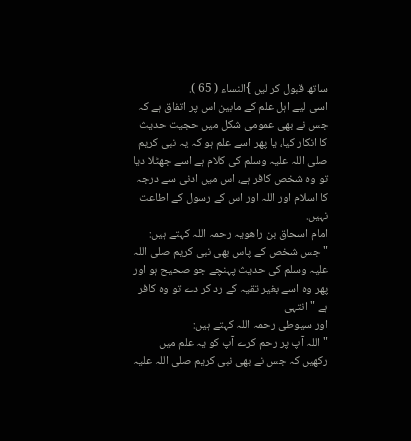ساتھ قبول كر ليں }النساء ( 65 ).
اسى ليے اہل علم كے مابين اس پر اتفاق ہے كہ جس نے بھى عمومى شكل ميں حجيت حديث كا انكار كيا، يا پھر اسے علم ہو كہ يہ نبى كريم صلى اللہ عليہ وسلم كى كلام ہے اسے جھٹلا ديا تو وہ شخص كافر ہے، اس ميں ادنى سے درجہ كا اسلام اور اللہ اور اس كے رسول كے اطاعت نہيں.
امام اسحاق بن راھويہ رحمہ اللہ كہتے ہيں:
" جس شخص كے پاس بھى نبى كريم صلى اللہ عليہ وسلم كى حديث پہنچے جو صحيح ہو اور پھر وہ اسے بغير تقيہ كے رد كر دے تو وہ كافر ہے " انتہى
اور سيوطى رحمہ اللہ كہتے ہيں:
" اللہ آپ پر رحم كرے آپ كو يہ علم ميں ركھيں كہ جس نے بھى نبى كريم صلى اللہ عليہ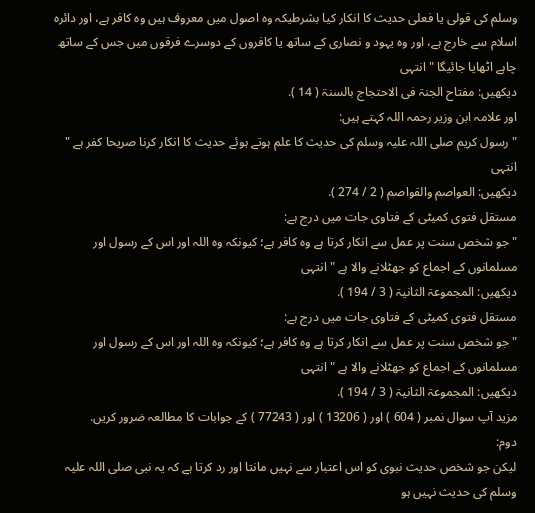وسلم كى قولى يا فعلى حديث كا انكار كيا بشرطيكہ وہ اصول ميں معروف ہيں وہ كافر ہے، اور دائرہ اسلام سے خارج ہے، اور وہ يہود و نصارى كے ساتھ يا كافروں كے دوسرے فرقوں ميں جس كے ساتھ چاہے اٹھايا جائيگا " انتہى
ديكھيں: مفتاح الجنۃ فى الاحتجاج بالسنۃ ( 14 ).
اور علامہ ابن وزير رحمہ اللہ كہتے ہيں:
" رسول كريم صلى اللہ عليہ وسلم كى حديث كا علم ہوتے ہوئے حديث كا انكار كرنا صريحا كفر ہے " انتہى
ديكھيں: العواصم والقواصم ( 2 / 274 ).
مستقل فتوى كميٹى كے فتاوى جات ميں درج ہے:
" جو شخص سنت پر عمل سے انكار كرتا ہے وہ كافر ہے؛ كيونكہ وہ اللہ اور اس كے رسول اور مسلمانوں كے اجماع كو جھٹلانے والا ہے " انتہى
ديكھيں: المجموعۃ الثانيۃ ( 3 / 194 ).
مستقل فتوى كميٹى كے فتاوى جات ميں درج ہے:
" جو شخص سنت پر عمل سے انكار كرتا ہے وہ كافر ہے؛ كيونكہ وہ اللہ اور اس كے رسول اور مسلمانوں كے اجماع كو جھٹلانے والا ہے " انتہى
ديكھيں: المجموعۃ الثانيۃ ( 3 / 194 ).
مزيد آپ سوال نمبر ( 604 ) اور ( 13206 ) اور ( 77243 ) كے جوابات كا مطالعہ ضرور كريں.
دوم:
ليكن جو شخص حديث نبوى كو اس اعتبار سے نہيں مانتا اور رد كرتا ہے كہ يہ نبى صلى اللہ عليہ وسلم كى حديث نہيں ہو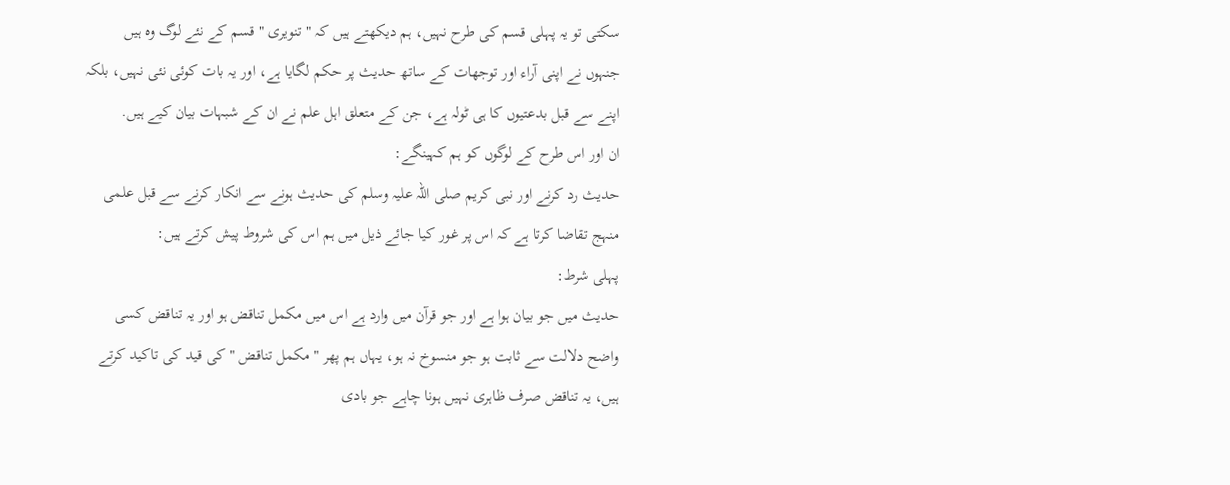سكتى تو يہ پہلى قسم كى طرح نہيں، ہم ديكھتے ہيں كہ " تنويرى " قسم كے نئے لوگ وہ ہيں جنہوں نے اپنى آراء اور توجھات كے ساتھ حديث پر حكم لگايا ہے، اور يہ بات كوئى نئى نہيں، بلكہ اپنے سے قبل بدعتيوں كا ہى ٹولہ ہے، جن كے متعلق اہل علم نے ان كے شبہات بيان كيے ہيں.
ان اور اس طرح كے لوگوں كو ہم كہينگے:
حديث رد كرنے اور نبى كريم صلى اللہ عليہ وسلم كى حديث ہونے سے انكار كرنے سے قبل علمى منہج تقاضا كرتا ہے كہ اس پر غور كيا جائے ذيل ميں ہم اس كى شروط پيش كرتے ہيں:
پہلى شرط:
حديث ميں جو بيان ہوا ہے اور جو قرآن ميں وارد ہے اس ميں مكمل تناقض ہو اور يہ تناقض كسى واضح دلالت سے ثابت ہو جو منسوخ نہ ہو، يہاں ہم پھر " مكمل تناقض " كى قيد كى تاكيد كرتے ہيں، يہ تناقض صرف ظاہرى نہيں ہونا چاہے جو بادى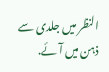النظر ميں جلدى سے ذہن ميں آئے.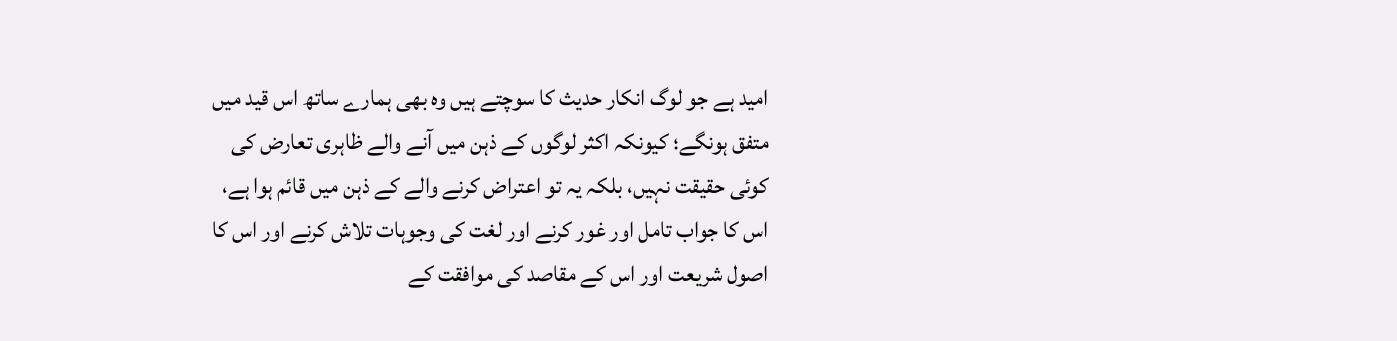اميد ہے جو لوگ انكار حديث كا سوچتے ہيں وہ بھى ہمارے ساتھ اس قيد ميں متفق ہونگے؛ كيونكہ اكثر لوگوں كے ذہن ميں آنے والے ظاہرى تعارض كى كوئى حقيقت نہيں، بلكہ يہ تو اعتراض كرنے والے كے ذہن ميں قائم ہوا ہے، اس كا جواب تامل اور غور كرنے اور لغت كى وجوہات تلاش كرنے اور اس كا اصول شريعت اور اس كے مقاصد كى موافقت كے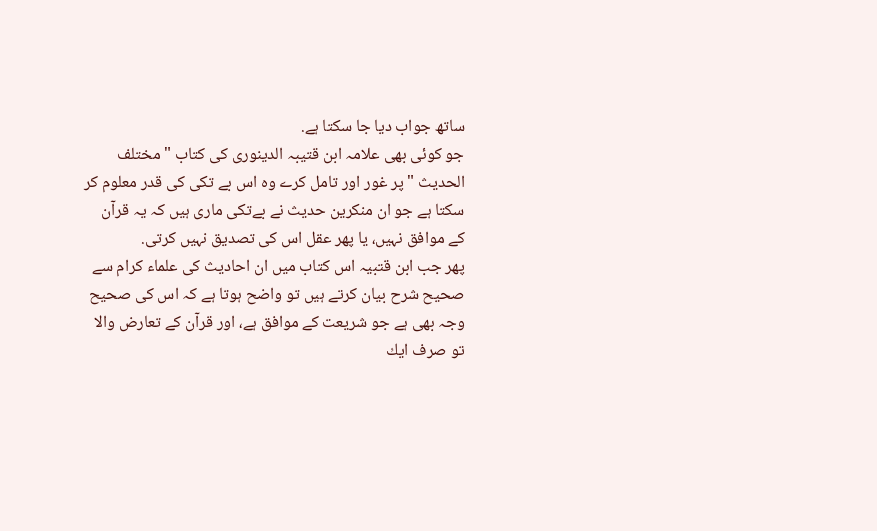ساتھ جواب ديا جا سكتا ہے.
جو كوئى بھى علامہ ابن قتيبہ الدينورى كى كتاب " مختلف الحديث " پر غور اور تامل كرے وہ اس بے تكى كى قدر معلوم كر سكتا ہے جو ان منكرين حديث نے بےتكى مارى ہيں كہ يہ قرآن كے موافق نہيں، يا پھر عقل اس كى تصديق نہيں كرتى.
پھر جب ابن قتبيہ اس كتاب ميں ان احاديث كى علماء كرام سے صحيح شرح بيان كرتے ہيں تو واضح ہوتا ہے كہ اس كى صحيح وجہ بھى ہے جو شريعت كے موافق ہے، اور قرآن كے تعارض والا تو صرف ايك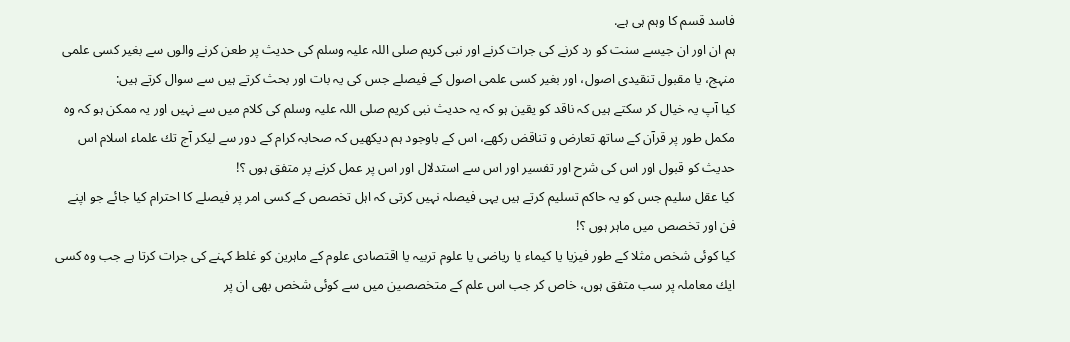فاسد قسم كا وہم ہى ہے.
ہم ان اور ان جيسے سنت كو رد كرنے كى جرات كرنے اور نبى كريم صلى اللہ عليہ وسلم كى حديث پر طعن كرنے والوں سے بغير كسى علمى منہج، يا مقبول تنقيدى اصول، اور بغير كسى علمى اصول كے فيصلے جس كى يہ بات اور بحث كرتے ہيں سے سوال كرتے ہيں:
كيا آپ يہ خيال كر سكتے ہيں كہ ناقد كو يقين ہو كہ يہ حديث نبى كريم صلى اللہ عليہ وسلم كى كلام ميں سے نہيں اور يہ ممكن ہو كہ وہ مكمل طور پر قرآن كے ساتھ تعارض و تناقض ركھے، اس كے باوجود ہم ديكھيں كہ صحابہ كرام كے دور سے ليكر آج تك علماء اسلام اس حديث كو قبول اور اس كى شرح اور تفسير اور اس سے استدلال اور اس پر عمل كرنے پر متفق ہوں ؟!
كيا عقل سليم جس كو يہ حاكم تسليم كرتے ہيں يہى فيصلہ نہيں كرتى كہ اہل تخصص كے كسى امر پر فيصلے كا احترام كيا جائے جو اپنے فن اور تخصص ميں ماہر ہوں ؟!
كيا كوئى شخص مثلا كے طور فيزيا يا كيماء يا رياضى يا علوم تربيہ يا اقتصادى علوم كے ماہرين كو غلط كہنے كى جرات كرتا ہے جب وہ كسى ايك معاملہ پر سب متفق ہوں، خاص كر جب اس علم كے متخصصين ميں سے كوئى شخص بھى ان پر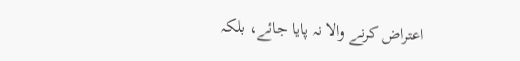اعتراض كرنے والا نہ پايا جائے، بلكہ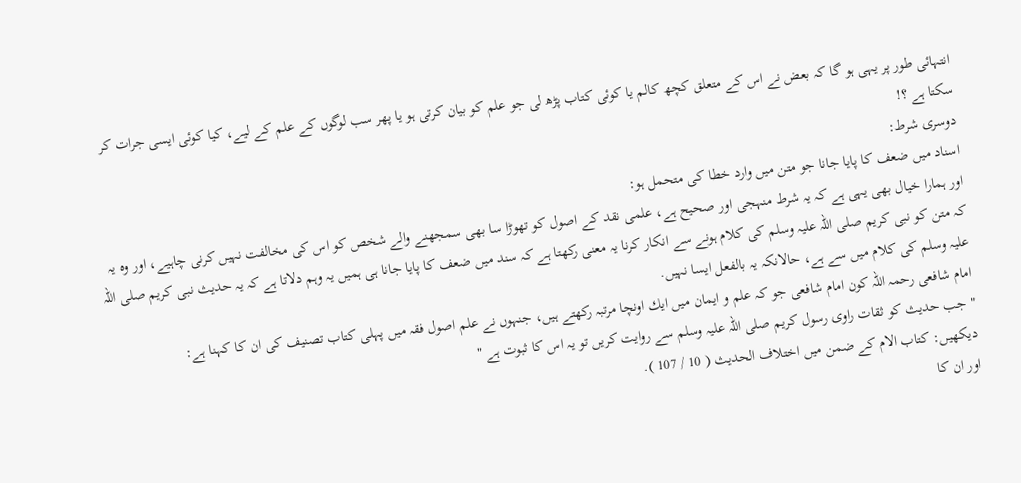انتہائى طور پر يہى ہو گا كہ بعض نے اس كے متعلق كچھ كالم يا كوئى كتاب پڑھ لى جو علم كو بيان كرتى ہو يا پھر سب لوگوں كے علم كے ليے، كيا كوئى ايسى جرات كر سكتا ہے ؟!
دوسرى شرط:
اسناد ميں ضعف كا پايا جانا جو متن ميں وارد خطا كى متحمل ہو:
اور ہمارا خيال بھى يہى ہے كہ يہ شرط منہجى اور صحيح ہے، علمى نقد كے اصول كو تھوڑا سا بھى سمجھنے والے شخص كو اس كى مخالفت نہيں كرنى چاہيے، اور وہ يہ كہ متن كو نبى كريم صلى اللہ عليہ وسلم كى كلام ہونے سے انكار كرنا يہ معنى ركھتا ہے كہ سند ميں ضعف كا پايا جانا ہى ہميں يہ وہم دلاتا ہے كہ يہ حديث نبى كريم صلى اللہ عليہ وسلم كى كلام ميں سے ہے، حالانكہ يہ بالفعل ايسا نہيں.
امام شافعى رحمہ اللہ كون امام شافعى جو كہ علم و ايمان ميں ايك اونچا مرتبہ ركھتے ہيں، جنہوں نے علم اصول فقہ ميں پہلى كتاب تصنيف كى ان كا كہنا ہے:
" جب حديث كو ثقات راوى رسول كريم صلى اللہ عليہ وسلم سے روايت كريں تو يہ اس كا ثبوت ہے "
ديكھيں: كتاب الام كے ضمن ميں اختلاف الحديث ( 10 / 107 ).
اور ان كا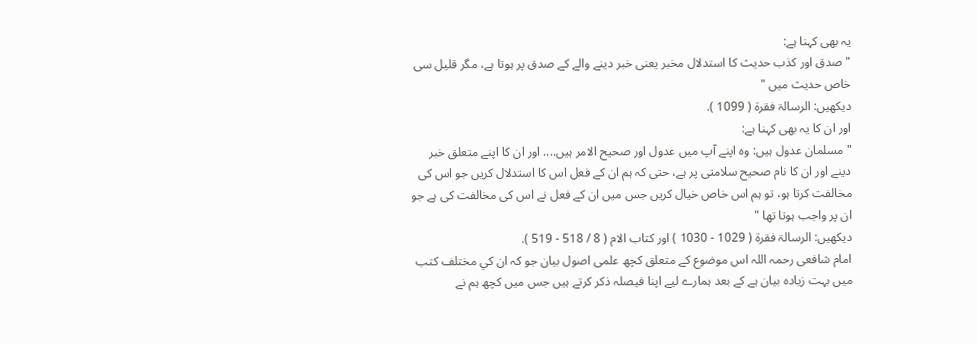يہ بھى كہنا ہے:
" صدق اور كذب حديث كا استدلال مخبر يعنى خبر دينے والے كے صدق پر ہوتا ہے، مگر قليل سى خاص حديث ميں "
ديكھيں: الرسالۃ فقرۃ ( 1099 ).
اور ان كا يہ بھى كہنا ہے:
" مسلمان عدول ہيں: وہ اپنے آپ ميں عدول اور صحيح الامر ہيں.... اور ان كا اپنے متعلق خبر دينے اور ان كا نام صحيح سلامتى پر ہے، حتى كہ ہم ان كے فعل اس كا استدلال كريں جو اس كى مخالفت كرتا ہو، تو ہم اس خاص خيال كريں جس ميں ان كے فعل نے اس كى مخالفت كى ہے جو ان پر واجب ہوتا تھا "
ديكھيں: الرسالۃ فقرۃ ( 1029 - 1030 ) اور كتاب الام ( 8 / 518 - 519 ).
امام شافعى رحمہ اللہ اس موضوع كے متعلق كچھ علمى اصول بيان جو كہ ان كي مختلف كتب ميں بہت زيادہ بيان ہے كے بعد ہمارے ليے اپنا فيصلہ ذكر كرتے ہيں جس ميں كچھ ہم نے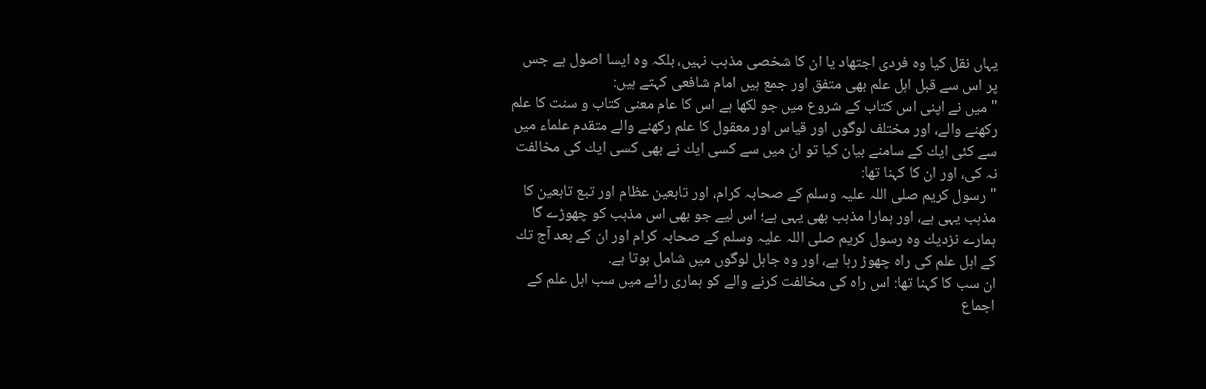يہاں نقل كيا وہ فردى اجتھاد يا ان كا شخصى مذہب نہيں، بلكہ وہ ايسا اصول ہے جس پر اس سے قبل اہل علم بھى متفق اور جمع ہيں امام شافعى كہتے ہيں:
" ميں نے اپنى اس كتاب كے شروع ميں جو لكھا ہے اس كا عام معنى كتاب و سنت كا علم ركھنے والے، اور مختلف لوگوں اور قياس اور معقول كا علم ركھنے والے متقدم علماء ميں سے كئى ايك كے سامنے بيان كيا تو ان ميں سے كسى ايك نے بھى كسى ايك كى مخالفت نہ كى، اور ان كا كہنا تھا:
" رسول كريم صلى اللہ عليہ وسلم كے صحابہ كرام، اور تابعين عظام اور تبع تابعين كا مذہب يہى ہے، اور ہمارا مذہب بھى يہى ہے؛ اس ليے جو بھى اس مذہب كو چھوڑے گا ہمارے نزديك وہ رسول كريم صلى اللہ عليہ وسلم كے صحابہ كرام اور ان كے بعد آج تك كے اہل علم كى راہ چھوڑ رہا ہے، اور وہ جاہل لوگوں ميں شامل ہوتا ہے.
ان سب كا كہنا تھا: اس راہ كى مخالفت كرنے والے كو ہمارى رائے ميں سب اہل علم كے اجماع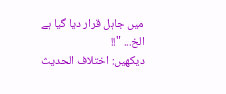ميں جاہل قرار ديا گيا ہے الخ... "!!
ديكھيں: اختلاف الحديث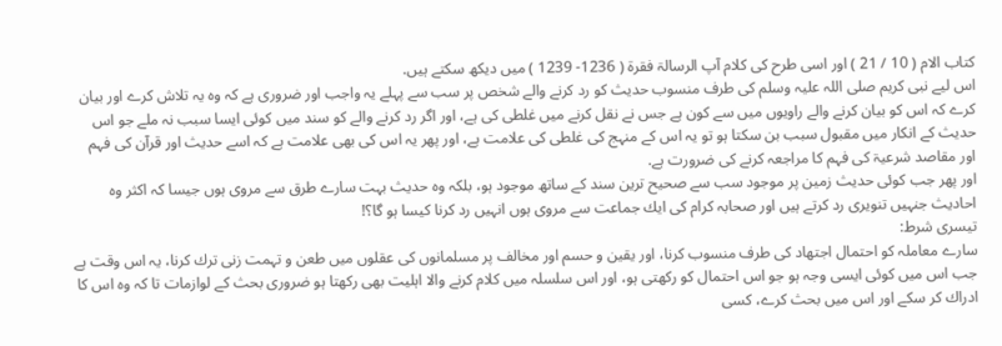كتاب الام ( 10 / 21 ) اور اسى طرح كى كلام آپ الرسالۃ فقرۃ ( 1236- 1239 ) ميں ديكھ سكتے ہيں.
اس ليے نبى كريم صلى اللہ عليہ وسلم كى طرف منسوب حديث كو رد كرنے والے شخص پر سب سے پہلے يہ واجب اور ضرورى ہے كہ وہ يہ تلاش كرے اور بيان كرے كہ اس كو بيان كرنے والے راويوں ميں سے كون ہے جس نے نقل كرنے ميں غلطى كى ہے، اور اگر رد كرنے والے كو سند ميں كوئى ايسا سبب نہ ملے جو اس حديث كے انكار ميں مقبول سبب بن سكتا ہو تو يہ اس كے منہج كى غلطى كى علامت ہے، اور پھر يہ اس كى بھى علامت ہے كہ اسے حديث اور قرآن كى فہم اور مقاصد شرعيۃ كى فہم كا مراجعہ كرنے كى ضرورت ہے.
اور پھر جب كوئى حديث زمين پر موجود سب سے صحيح ترين سند كے ساتھ موجود ہو، بلكہ وہ حديث بہت سارے طرق سے مروى ہوں جيسا كہ اكثر وہ احاديث جنہيں تنويرى رد كرتے ہيں اور صحابہ كرام كى ايك جماعت سے مروى ہوں انہيں رد كرنا كيسا ہو گا؟!
تيسرى شرط:
سارے معاملہ كو احتمال اجتھاد كى طرف منسوب كرنا، اور يقين و حسم اور مخالف پر مسلمانوں كى عقلوں ميں طعن و تہمت زنى ترك كرنا، يہ اس وقت ہے جب اس ميں كوئى ايسى وجہ ہو جو اس احتمال كو ركھتى ہو، اور اس سلسلہ ميں كلام كرنے والا اہليت بھى ركھتا ہو ضرورى بحث كے لوازمات تا كہ وہ اس كا ادراك كر سكے اور اس ميں بحث كرے، كسى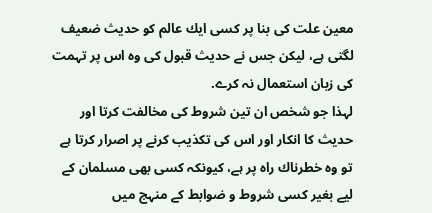معين علت كى بنا پر كسى ايك عالم كو حديث ضعيف لگتى ہے، ليكن جس نے حديث قبول كى وہ اس پر تہمت كى زبان استعمال نہ كرے.
لہذا جو شخص ان تين شروط كى مخالفت كرتا اور حديث كا انكار اور اس كى تكذيب كرنے پر اصرار كرتا ہے تو وہ خطرناك راہ پر ہے، كيونكہ كسى بھى مسلمان كے ليے بغير كسى شروط و ضوابط كے منہج ميں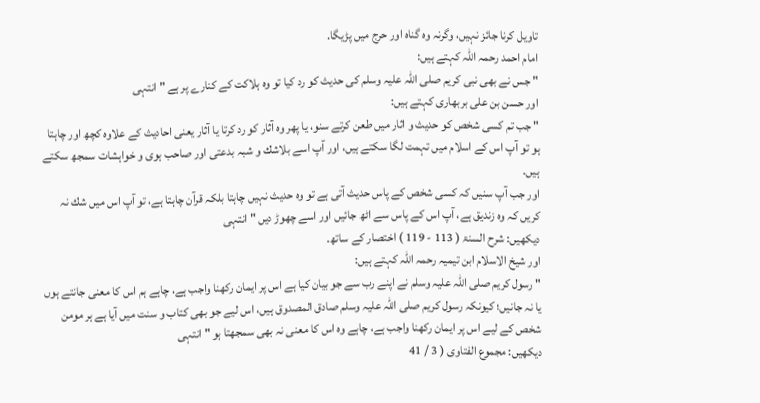تاويل كرنا جائز نہيں، وگرنہ وہ گناہ اور حرج ميں پڑيگا.
امام احمد رحمہ اللہ كہتے ہيں:
" جس نے بھى نبى كريم صلى اللہ عليہ وسلم كى حديث كو رد كيا تو وہ ہلاكت كے كنارے پر ہے " انتہى
اور حسن بن على بربھارى كہتے ہيں:
" جب تم كسى شخص كو حديث و اثار ميں طعن كرتے سنو، يا پھر وہ آثار كو رد كرتا يا آثار يعنى احاديث كے علاوہ كچھ اور چاہتا ہو تو آپ اس كے اسلام ميں تہمت لگا سكتے ہيں، اور آپ اسے بلاشك و شبہ بدعتى اور صاحب ہوى و خواہشات سمجھ سكتے ہيں.
اور جب آپ سنيں كہ كسى شخص كے پاس حديث آتى ہے تو وہ حديث نہيں چاہتا بلكہ قرآن چاہتا ہے، تو آپ اس ميں شك نہ كريں كہ وہ زنديق ہے، آپ اس كے پاس سے اٹھ جائيں اور اسے چھوڑ ديں " انتہى
ديكھيں: شرح السنۃ ( 113 - 119 ) اختصار كے ساتھ.
اور شيخ الاسلام ابن تيميہ رحمہ اللہ كہتے ہيں:
" رسول كريم صلى اللہ عليہ وسلم نے اپنے رب سے جو بيان كيا ہے اس پر ايمان ركھنا واجب ہے، چاہے ہم اس كا معنى جانتے ہوں يا نہ جانيں؛ كيونكہ رسول كريم صلى اللہ عليہ وسلم صادق المصدوق ہيں، اس ليے جو بھى كتاب و سنت ميں آيا ہے ہر مومن شخص كے ليے اس پر ايمان ركھنا واجب ہے، چاہے وہ اس كا معنى نہ بھى سمجھتا ہو " انتہى
ديكھيں: مجموع الفتاوى ( 3 / 41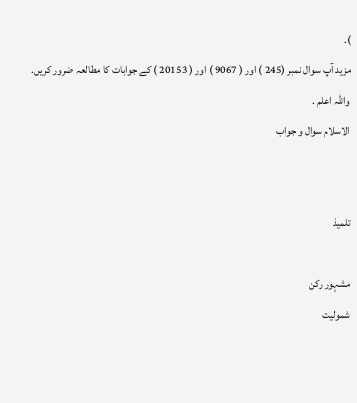).
مزيد آپ سوال نمبر (245 ) اور ( 9067 ) اور ( 20153 ) كے جوابات كا مطالعہ ضرور كريں.
واللہ اعلم .
الاسلام سوال و جواب


تلمیذ

مشہور رکن
شمولیت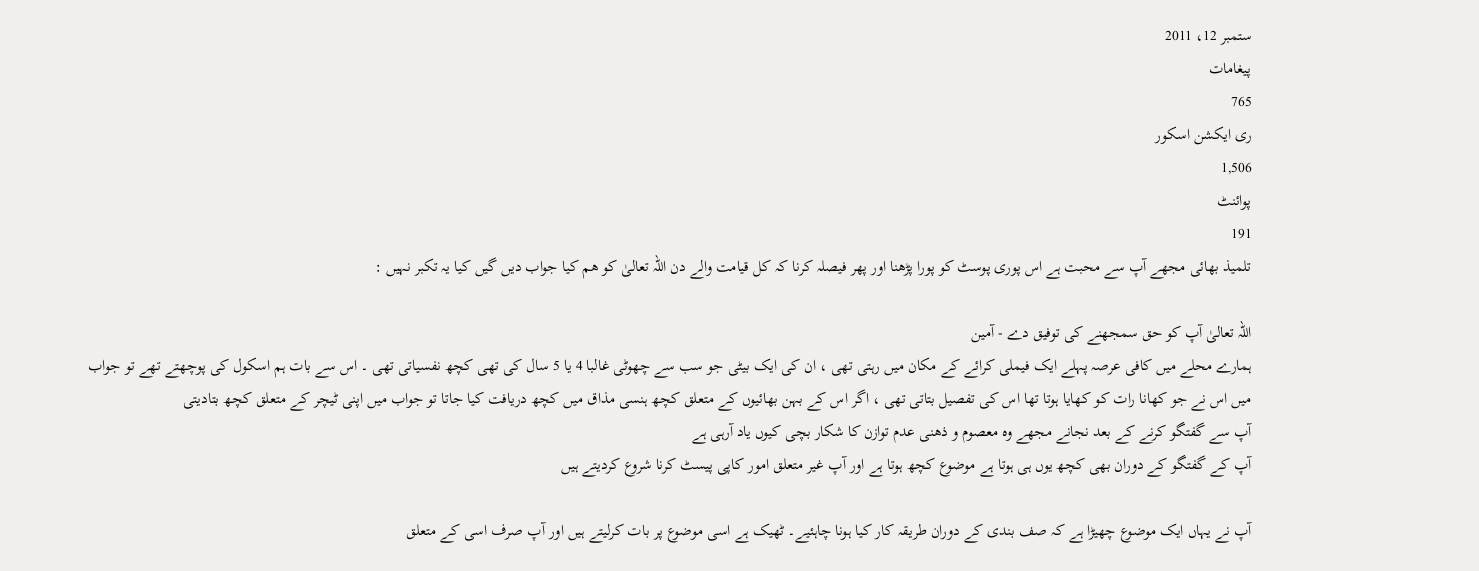ستمبر 12، 2011
پیغامات
765
ری ایکشن اسکور
1,506
پوائنٹ
191
تلمیذ بھائی مجھے آپ سے محبت ہے اس پوری پوسٹ کو پورا پڑھنا اور پھر فیصلہ کرنا کہ کل قیامت والے دن اللہ تعالیٰ کو ھم کیا جواب دیں گیں کیا یہ تکبر نہیں :

اللہ تعالیٰ آپ کو حق سمجھنے کی توفیق دے - آمین
ہمارے محلے میں کافی عرصہ پہلے ایک فیملی کرائے کے مکان میں رہتی تھی ، ان کی ایک بیٹی جو سب سے چھوٹی غالبا 4 یا 5 سال کی تھی کچھ نفسیاتی تھی ۔ اس سے بات ہم اسکول کی پوچھتے تھے تو جواب میں اس نے جو کھانا رات کو کھایا ہوتا تھا اس کی تفصیل بتاتی تھی ، اگر اس کے بہن بھائیوں کے متعلق کچھ ہنسی مذاق میں کچھ دریافت کیا جاتا تو جواب میں اپنی ٹیچر کے متعلق کچھ بتادیتی
آپ سے گفتگو کرنے کے بعد نجانے مجھے وہ معصوم و ذھنی عدم توازن کا شکار بچی کیوں یاد آرہی ہے
آپ کے گفتگو کے دوران بھی کچھ یوں ہی ہوتا ہے موضوع کچھ ہوتا ہے اور آپ غیر متعلق امور کاپی پیسٹ کرنا شروع کردیتے ہیں

آپ نے یہاں ایک موضوع چھیڑا ہے کہ صف بندی کے دوران طریقہ کار کیا ہونا چاہئیے۔ ٹھیک ہے اسی موضوع پر بات کرلیتے ہیں اور آپ صرف اسی کے متعلق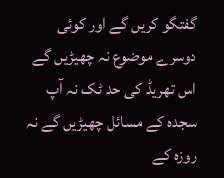گفتگو کریں گے اور کوئی دوسرے موضوع نہ چھيڑیں گے اس تھریڈ کی حد ٹک نہ آپ سجدہ کے مسائل چھیڑیں گے نہ روزہ کے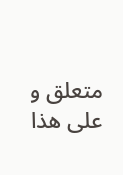متعلق و علی ھذا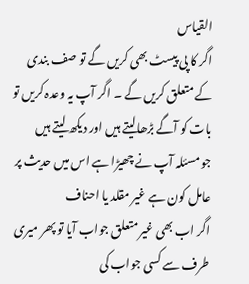القیاس
اگر کا پی پیسٹ بھی کریں گے تو صف بندی کے متعلق کریں گے ۔ اگر آپ یہ وعدہ کریں تو بات کو آگے بڑھالیتے ہیں اور دیکھ لیتے ہیں
جو مسئلہ آپ نے چھيڑا ہے اس میں حدیث پر عامل کون ہے غیر مقلد یا احناف
اگر اب بھی غیر متعلق جواب آیا تو پھر میری طرف سے کسی جواب کی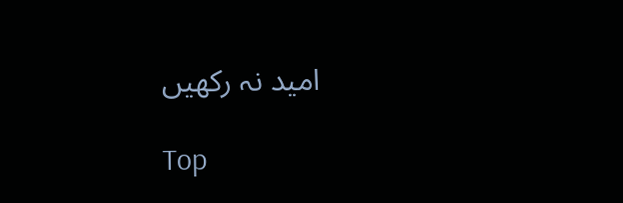امید نہ رکھیں

Top